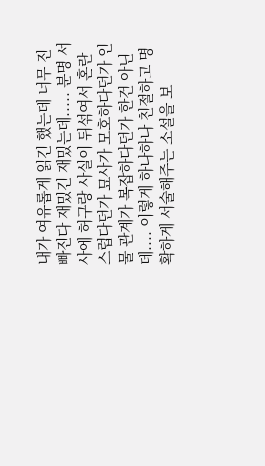내가 여유롭게 읽긴 했는데 너무 진 빠진다 재밌긴 재밌는데..... 분명 서사에 허구랑 사실이 뒤섞여서 혼란스럽다던가 묘사가 모호하다던가 인물 관계가 복잡하다던가 한건 아닌데.... 이렇게 하나하나 친절하고 명확하게 서술해주는 소설을 보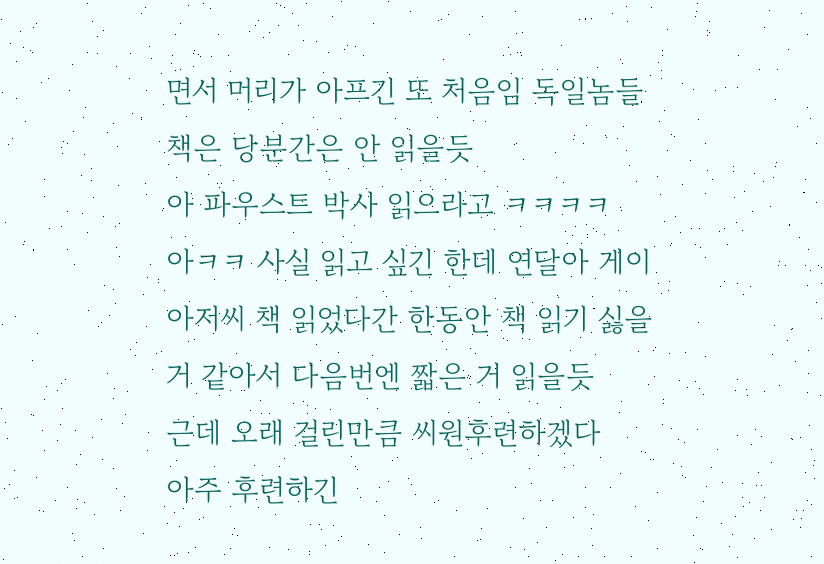면서 머리가 아프긴 또 처음임 독일놈들 책은 당분간은 안 읽을듯
아 파우스트 박사 읽으라고 ㅋㅋㅋㅋ
아ㅋㅋ 사실 읽고 싶긴 한데 연달아 게이아저씨 책 읽었다간 한동안 책 읽기 싫을 거 같아서 다음번엔 짧은 거 읽을듯
근데 오래 걸린만큼 씨원후련하겠다
아주 후련하긴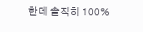한데 솔직히 100%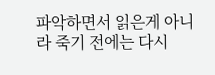파악하면서 읽은게 아니라 죽기 전에는 다시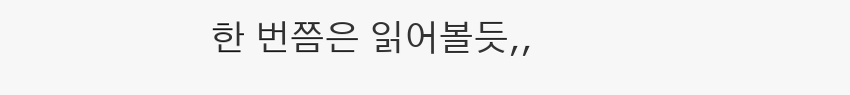한 번쯤은 읽어볼듯,,